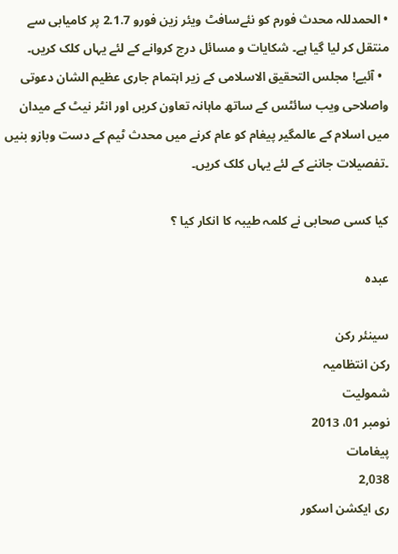• الحمدللہ محدث فورم کو نئےسافٹ ویئر زین فورو 2.1.7 پر کامیابی سے منتقل کر لیا گیا ہے۔ شکایات و مسائل درج کروانے کے لئے یہاں کلک کریں۔
  • آئیے! مجلس التحقیق الاسلامی کے زیر اہتمام جاری عظیم الشان دعوتی واصلاحی ویب سائٹس کے ساتھ ماہانہ تعاون کریں اور انٹر نیٹ کے میدان میں اسلام کے عالمگیر پیغام کو عام کرنے میں محدث ٹیم کے دست وبازو بنیں ۔تفصیلات جاننے کے لئے یہاں کلک کریں۔

کیا کسی صحابی نے کلمہ طیبہ کا انکار کیا ؟

عبدہ

سینئر رکن
رکن انتظامیہ
شمولیت
نومبر 01، 2013
پیغامات
2,038
ری ایکشن اسکور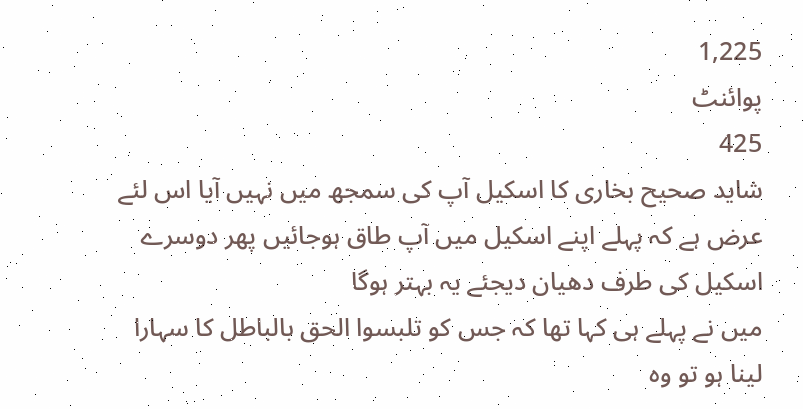1,225
پوائنٹ
425
شاید صحیح بخاری کا اسکیل آپ کی سمجھ میں نہیں آیا اس لئے عرض ہے کہ پہلے اپنے اسکیل میں آپ طاق ہوجائیں پھر دوسرے اسکیل کی طرف دھیان دیجئے یہ بہتر ہوگا
میں نے پہلے ہی کہا تھا کہ جس کو تلبسوا الحق بالباطل کا سہارا لینا ہو تو وہ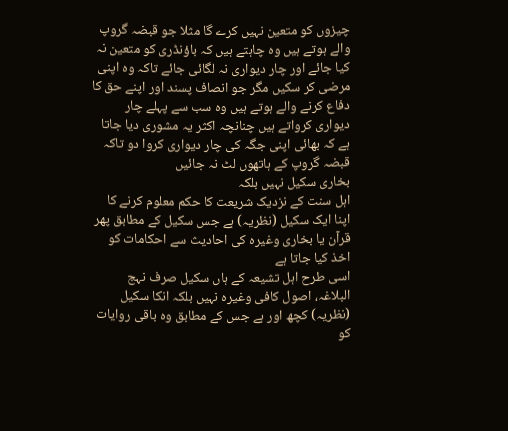چیزوں کو متعین نہیں کرے گا مثلا جو قبضہ گروپ والے ہوتے ہیں وہ چاہتے ہیں کہ باؤنڈری کو متعین نہ کیا جائے اور چار دیواری نہ لگائی جائے تاکہ وہ اپنی مرضی کر سکیں مگر جو انصاف پسند اور اپنے حق کا دفاع کرنے والے ہوتے ہیں وہ سب سے پہلے چار دیواری کرواتے ہیں چنانچہ اکثر یہ مشوری دیا جاتا ہے کہ بھائی اپنی جگہ کی چار دیواری کروا دو تاکہ قبضہ گروپ کے ہاتھوں لٹ نہ جائیں
بخاری سکیل نہیں بلکہ
اہل سنت کے نزدیک شریعت کا حکم معلوم کرنے کا اپنا ایک سکیل (نظریہ) ہے جس سکیل کے مطابق پھر قرآن یا بخاری وغیرہ کی احادیث سے احکامات کو اخذ کیا جاتا ہے
اسی طرح اہل تشیعہ کے ہاں سکیل صرف نہج البلاغہ، اصول کافی وغیرہ نہیں بلکہ انکا سکیل (نظریہ) کچھ اور ہے جس کے مطابق وہ باقی روایات کو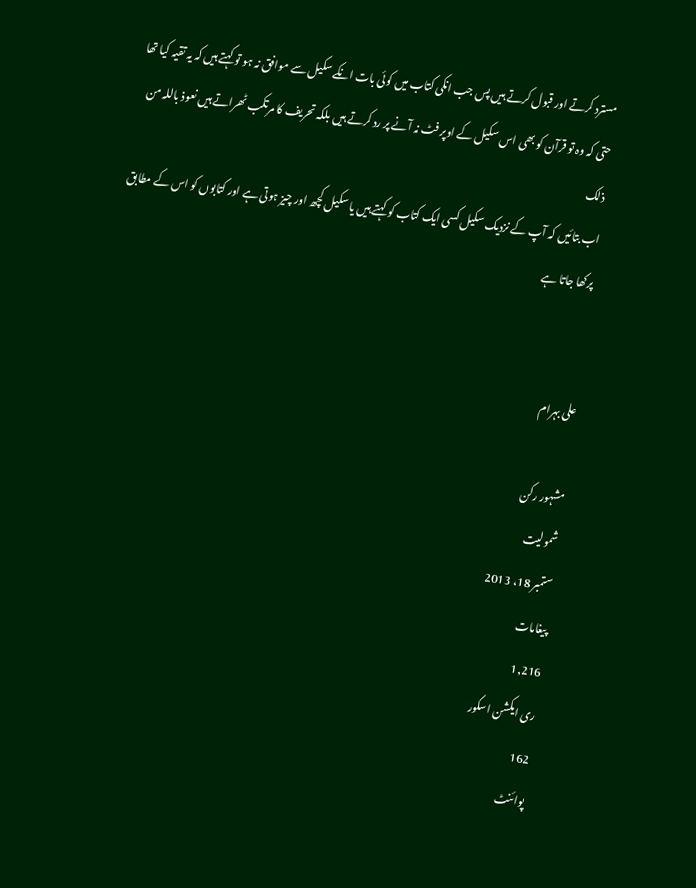مسترد کرتے اور قبول کرتے ہیں پس جب انکی کتاب میں کوئی بات انکے سکیل سے موافق نہ ہو تو کہتے ہیں کہ یہ تقیہ کیا تھا حتی کہ وہ تو قرآن کو بھی اس سکیل کے اوپر فٹ نہ آنے پر رد کرتے ہیں بلکہ تحریف کا مرتکب ٹھراتے ہیں نعوذ باللہ من ذلک
اب بتائیں کہ آپ کے نزدیک سکیل کسی ایک کتاب کو کہتے ہیں یا سکیل کچھ اور چیز ہوتی ہے اور کتابوں کو اس کے مطابق پرکھا جاتا ہے


علی بہرام

مشہور رکن
شمولیت
ستمبر 18، 2013
پیغامات
1,216
ری ایکشن اسکور
162
پوائنٹ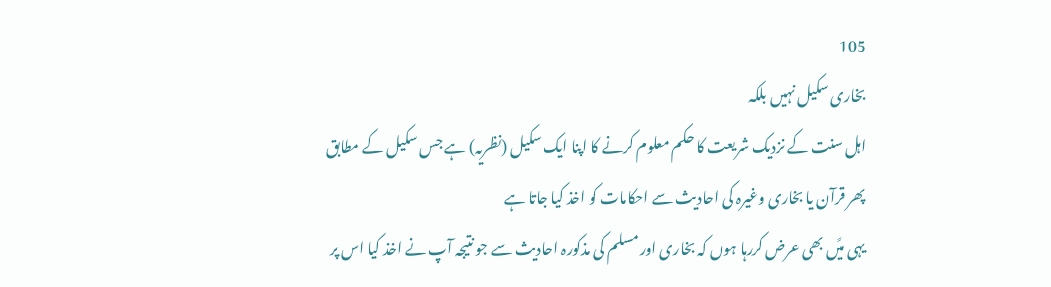105
بخاری سکیل نہیں بلکہ
اہل سنت کے نزدیک شریعت کا حکم معلوم کرنے کا اپنا ایک سکیل (نظریہ) ہے جس سکیل کے مطابق پھر قرآن یا بخاری وغیرہ کی احادیث سے احکامات کو اخذ کیا جاتا ہے
یہی میًں بھی عرض کررہا ہوں کہ بخاری اور مسلم کی مذکورہ احادیث سے جو نتیجہ آپ نے اخذ کیا اس پر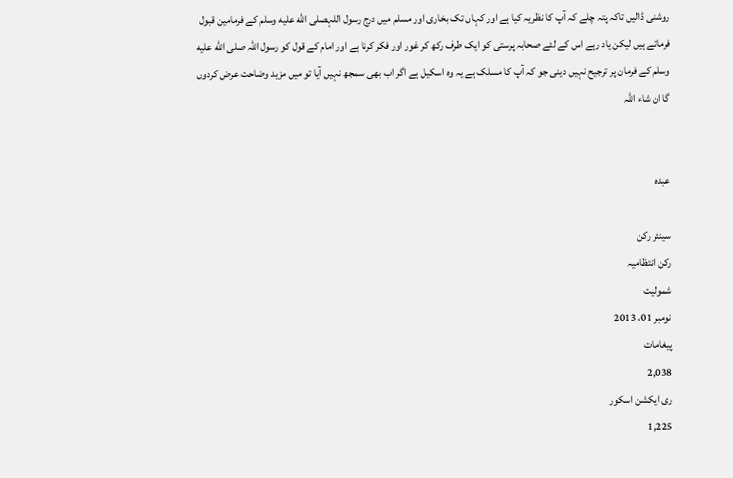روشنی ڈالیں تاکہ پتہ چلے کہ آپ کا نظریہ کیا ہے اور کہاں تک بخاری اور مسلم میں درج رسول اللہصلى الله عليه وسلم کے فرمامین قبول فرماتے ہیں لیکن یاد رہے اس کے لئے صحابہ پرستی کو ایک طرف رکھ کر غور اور فکر کرنا ہے اور امام کے قول کو رسول اللہ صلى الله عليه وسلم کے فرمان پر ترجیح نہیں دینی جو کہ آپ کا مسلک ہے یہ وہ اسکیل ہے اگر اب بھی سمجھ نہیں آیا تو میں مزید وضاحت عرض کردوں گا ان شاء اللہ


عبدہ

سینئر رکن
رکن انتظامیہ
شمولیت
نومبر 01، 2013
پیغامات
2,038
ری ایکشن اسکور
1,225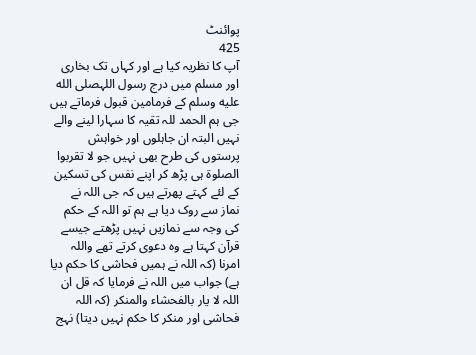پوائنٹ
425
آپ کا نظریہ کیا ہے اور کہاں تک بخاری اور مسلم میں درج رسول اللہصلى الله عليه وسلم کے فرمامین قبول فرماتے ہیں
جی ہم الحمد للہ تقیہ کا سہارا لینے والے نہیں البتہ ان جاہلوں اور خواہش پرستوں کی طرح بھی نہیں جو لا تقربوا الصلوۃ ہی پڑھ کر اپنے نفس کی تسکین کے لئے کہتے پھرتے ہیں کہ جی اللہ نے نماز سے روک دیا ہے ہم تو اللہ کے حکم کی وجہ سے نمازیں نہیں پڑھتے جیسے قرآن کہتا ہے وہ دعوی کرتے تھے واللہ امرنا (کہ اللہ نے ہمیں فحاشی کا حکم دیا ہے) جواب میں اللہ نے فرمایا کہ قل ان اللہ لا یار بالفحشاء والمنکر (کہ اللہ فحاشی اور منکر کا حکم نہیں دیتا) نہج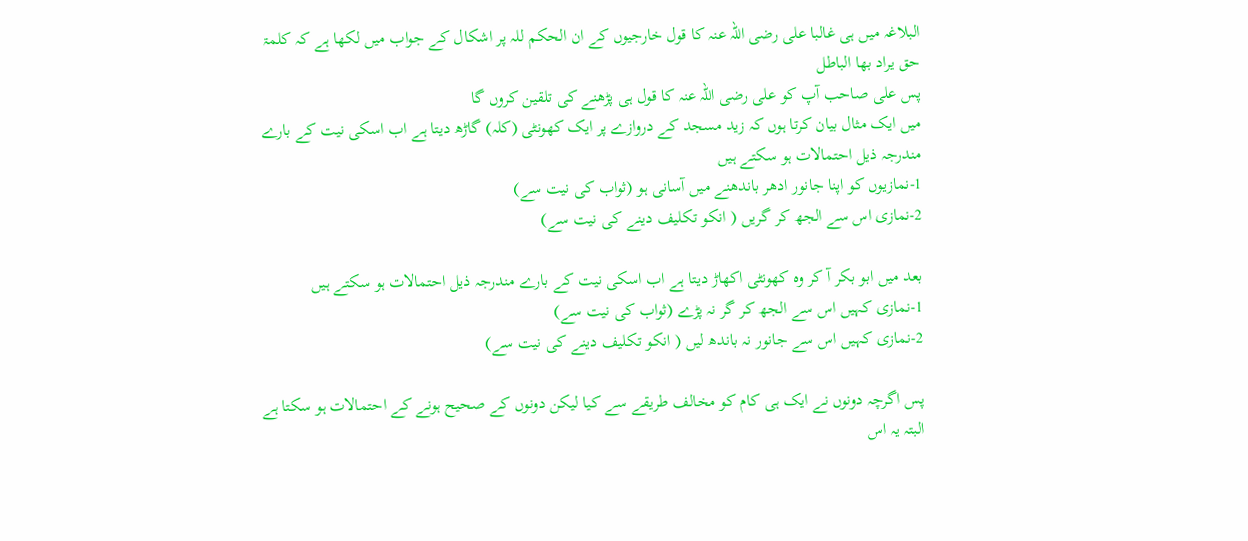البلاغہ میں ہی غالبا علی رضی اللہ عنہ کا قول خارجیوں کے ان الحکم للہ پر اشکال کے جواب میں لکھا ہے کہ کلمۃ حق یراد بھا الباطل
پس علی صاحب آپ کو علی رضی اللہ عنہ کا قول ہی پڑھنے کی تلقین کروں گا
میں ایک مثال بیان کرتا ہوں کہ زید مسجد کے دروازے پر ایک کھونٹی (کلہ) گاڑھ دیتا ہے اب اسکی نیت کے بارے مندرجہ ذیل احتمالات ہو سکتے ہیں
1-نمازیوں کو اپنا جانور ادھر باندھنے میں آسانی ہو (ثواب کی نیت سے)
2-نمازی اس سے الجھ کر گریں ( انکو تکلیف دینے کی نیت سے)

بعد میں ابو بکر آ کر وہ کھونٹی اکھاڑ دیتا ہے اب اسکی نیت کے بارے مندرجہ ذیل احتمالات ہو سکتے ہیں
1-نمازی کہیں اس سے الجھ کر گر نہ پڑے (ثواب کی نیت سے)
2-نمازی کہیں اس سے جانور نہ باندھ لیں ( انکو تکلیف دینے کی نیت سے)

پس اگرچہ دونوں نے ایک ہی کام کو مخالف طریقے سے کیا لیکن دونوں کے صحیح ہونے کے احتمالات ہو سکتا ہے البتہ یہ اس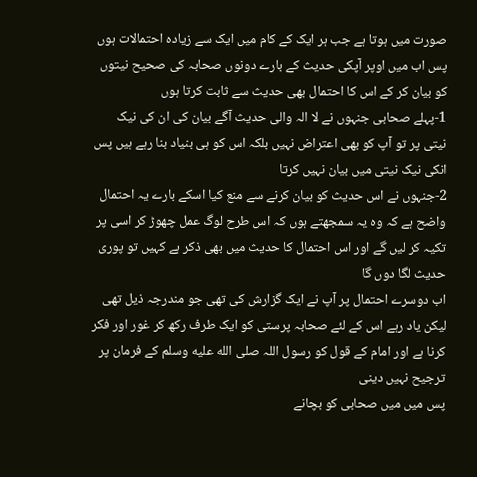صورت میں ہوتا ہے جب ہر ایک کے کام میں ایک سے زیادہ احتمالات ہوں
پس اب میں اوپر آپکی حدیث کے بارے دونوں صحابہ کی صحیح نیتوں کو بیان کر کے اس کا احتمال بھی حدیث سے ثابت کرتا ہوں
1-پہلے صحابی جنہوں نے لا الہ والی حدیث آگے بیان کی ان کی نیک نیتی پر تو آپ کو بھی اعتراض نہیں بلکہ اس کو ہی بنیاد بنا رہے ہیں پس انکی نیک نیتی میں بیان نہیں کرتا
2-جنہوں نے اس حدیث کو بیان کرنے سے منع کیا اسکے بارے یہ احتمال واضح ہے کہ وہ یہ سمجھتے ہوں کہ اس طرح لوگ عمل چھوڑ کر اسی پر تکیہ کر لیں گے اور اس احتمال کا حدیث میں بھی ذکر ہے کہیں تو پوری حدیث لگا دوں گا
اب دوسرے احتمال پر آپ نے ایک گزارش کی تھی جو مندرجہ ذیل تھی
لیکن یاد رہے اس کے لئے صحابہ پرستی کو ایک طرف رکھ کر غور اور فکر کرنا ہے اور امام کے قول کو رسول اللہ صلى الله عليه وسلم کے فرمان پر ترجیح نہیں دینی
پس میں میں صحابی کو بچانے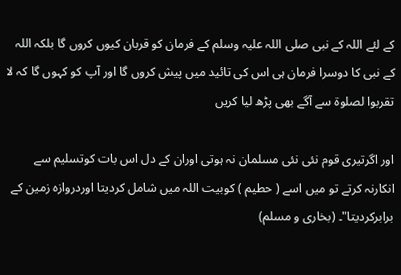کے لئے اللہ کے نبی صلی اللہ علیہ وسلم کے فرمان کو قربان کیوں کروں گا بلکہ اللہ کے نبی کا دوسرا فرمان ہی اس کی تائید میں پیش کروں گا اور آپ کو کہوں گا کہ لا تقربوا لصلوۃ سے آگے بھی پڑھ لیا کریں

اور اگرتیری قوم نئی نئی مسلمان نہ ہوتی اوران کے دل اس بات کوتسلیم سے انکارنہ کرتے تو میں اسے ( حطیم ) کوبیت اللہ میں شامل کردیتا اوردروازہ زمین کے برابرکردیتا"۔ (بخاری و مسلم)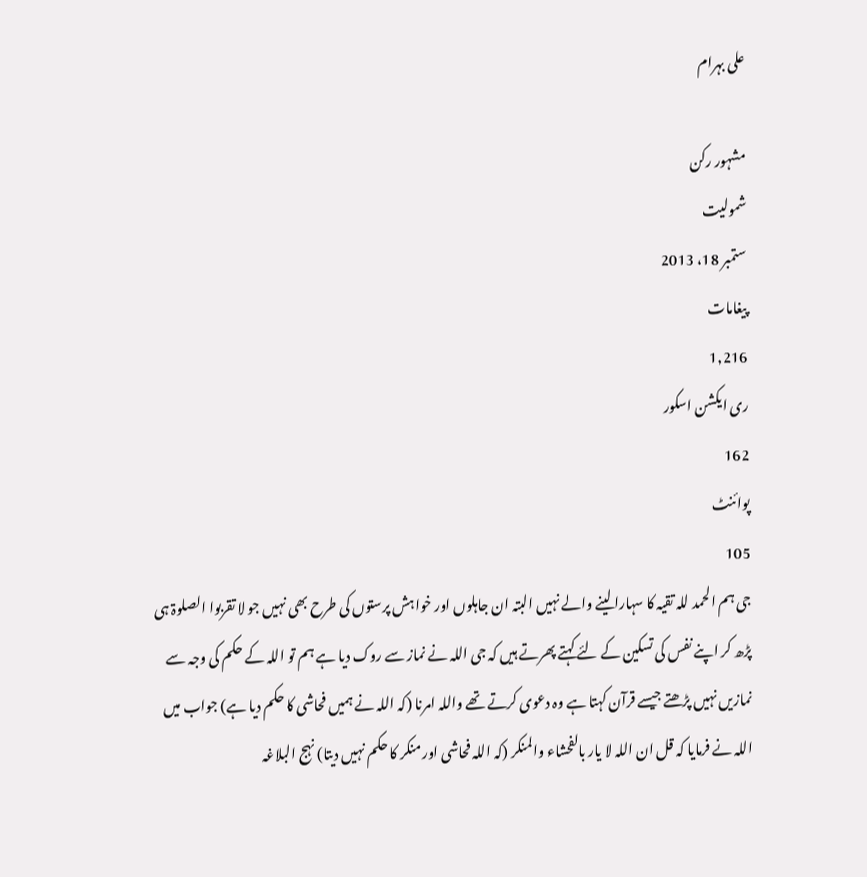علی بہرام

مشہور رکن
شمولیت
ستمبر 18، 2013
پیغامات
1,216
ری ایکشن اسکور
162
پوائنٹ
105
جی ہم الحمد للہ تقیہ کا سہارا لینے والے نہیں البتہ ان جاہلوں اور خواہش پرستوں کی طرح بھی نہیں جو لا تقربوا الصلوۃ ہی پڑھ کر اپنے نفس کی تسکین کے لئے کہتے پھرتے ہیں کہ جی اللہ نے نماز سے روک دیا ہے ہم تو اللہ کے حکم کی وجہ سے نمازیں نہیں پڑھتے جیسے قرآن کہتا ہے وہ دعوی کرتے تھے واللہ امرنا (کہ اللہ نے ہمیں فحاشی کا حکم دیا ہے) جواب میں اللہ نے فرمایا کہ قل ان اللہ لا یار بالفحشاء والمنکر (کہ اللہ فحاشی اور منکر کا حکم نہیں دیتا) نہج البلاغہ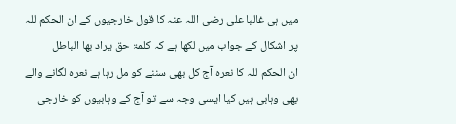میں ہی غالبا علی رضی اللہ عنہ کا قول خارجیوں کے ان الحکم للہ پر اشکال کے جواب میں لکھا ہے کہ کلمۃ حق یراد بھا الباطل
ان الحکم للہ کا نعرہ آج کل بھی سننے کو مل رہا ہے نعرہ لگانے والے بھی وہابی ہیں کیا ایسی وجہ سے تو آج کے وہابیوں کو خارجی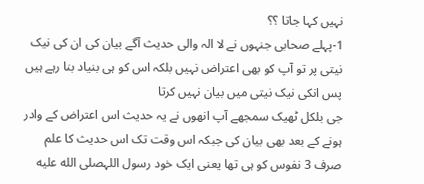نہیں کہا جاتا ؟؟
1-پہلے صحابی جنہوں نے لا الہ والی حدیث آگے بیان کی ان کی نیک نیتی پر تو آپ کو بھی اعتراض نہیں بلکہ اس کو ہی بنیاد بنا رہے ہیں پس انکی نیک نیتی میں بیان نہیں کرتا
جی بلکل ٹھیک سمجھے آپ انھوں نے یہ حدیث اس اعتراض کے وادر ہونے کے بعد بھی بیان کی جبکہ اس وقت تک اس حدیث کا علم صرف 3 نفوس کو ہی تھا یعنی ایک خود رسول اللہصلى الله عليه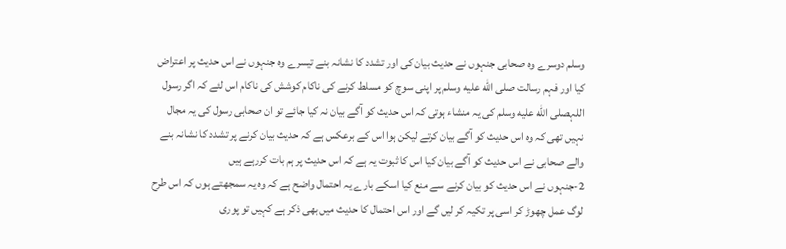وسلم دوسرے وہ صحابی جنہوں نے حدیث بیان کی اور تشدد کا نشانہ بنے تیسرے وہ جنہوں نے اس حدیث پر اعتراض کیا اور فہم رسالت صلى الله عليه وسلم پر اپنی سوچ کو مسلط کرنے کی ناکام کوشش کی ناکام اس لئے کہ اگر رسول اللہصلى الله عليه وسلم کی یہ منشاء ہوتی کہ اس حدیث کو آگے بیان نہ کیا جائے تو ان صحابی رسول کی یہ مجال نہیں تھی کہ وہ اس حدیث کو آگے بیان کرتے لیکن ہوا اس کے برعکس ہے کہ حدیث بیان کرنے پر تشدد کا نشانہ بنے والے صحابی نے اس حدیث کو آگے بیان کیا اس کا ثبوت یہ ہے کہ اس حدیث پر ہم بات کررہے ہیں
2-جنہوں نے اس حدیث کو بیان کرنے سے منع کیا اسکے بارے یہ احتمال واضح ہے کہ وہ یہ سمجھتے ہوں کہ اس طرح لوگ عمل چھوڑ کر اسی پر تکیہ کر لیں گے اور اس احتمال کا حدیث میں بھی ذکر ہے کہیں تو پوری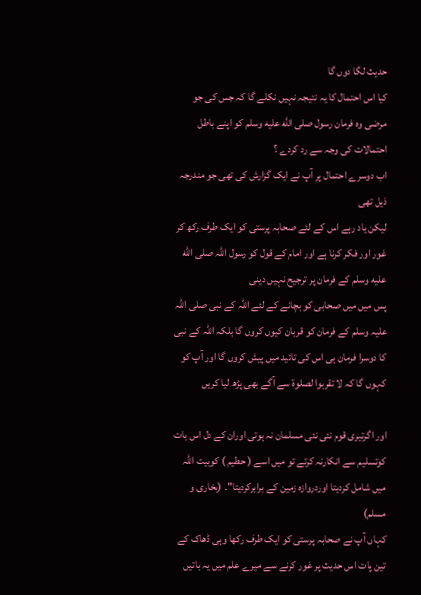حدیث لگا دوں گا
کیا اس احتمال کا یہ نتیجہ نہیں نکلے گا کہ جس کی جو مرضی وہ فرمان رسول صلى الله عليه وسلم کو اپنے باطل احتمالات کی وجہ سے رد کردے ؟
اب دوسرے احتمال پر آپ نے ایک گزارش کی تھی جو مندرجہ ذیل تھی
لیکن یاد رہے اس کے لئے صحابہ پرستی کو ایک طرف رکھ کر غور اور فکر کرنا ہے اور امام کے قول کو رسول اللہ صلى الله عليه وسلم کے فرمان پر ترجیح نہیں دینی
پس میں میں صحابی کو بچانے کے لئے اللہ کے نبی صلی اللہ علیہ وسلم کے فرمان کو قربان کیوں کروں گا بلکہ اللہ کے نبی کا دوسرا فرمان ہی اس کی تائید میں پیش کروں گا اور آپ کو کہوں گا کہ لا تقربوا لصلوۃ سے آگے بھی پڑھ لیا کریں

اور اگرتیری قوم نئی نئی مسلمان نہ ہوتی اوران کے دل اس بات کوتسلیم سے انکارنہ کرتے تو میں اسے ( حطیم ) کوبیت اللہ میں شامل کردیتا اوردروازہ زمین کے برابرکردیتا"۔ (بخاری و مسلم)
کہاں آپ نے صحابہ پرستی کو ایک طرف رکھا وہی ڈھاک کے تین پات اس حدیث پر غور کرنے سے میرے علم میں یہ باتیں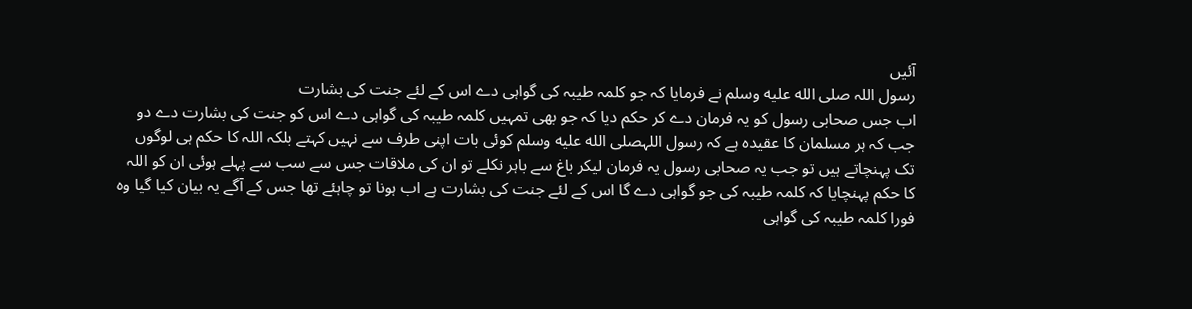آئیں
رسول اللہ صلى الله عليه وسلم نے فرمایا کہ جو کلمہ طیبہ کی گواہی دے اس کے لئے جنت کی بشارت
اب جس صحابی رسول کو یہ فرمان دے کر حکم دیا کہ جو بھی تمہیں کلمہ طیبہ کی گواہی دے اس کو جنت کی بشارت دے دو جب کہ ہر مسلمان کا عقیدہ ہے کہ رسول اللہصلى الله عليه وسلم کوئی بات اپنی طرف سے نہیں کہتے بلکہ اللہ کا حکم ہی لوگوں تک پہنچاتے ہیں تو جب یہ صحابی رسول یہ فرمان لیکر باغ سے باہر نکلے تو ان کی ملاقات جس سے سب سے پہلے ہوئی ان کو اللہ کا حکم پہنچایا کہ کلمہ طیبہ کی جو گواہی دے گا اس کے لئے جنت کی بشارت ہے اب ہونا تو چاہئے تھا جس کے آگے یہ بیان کیا گیا وہ فورا کلمہ طیبہ کی گواہی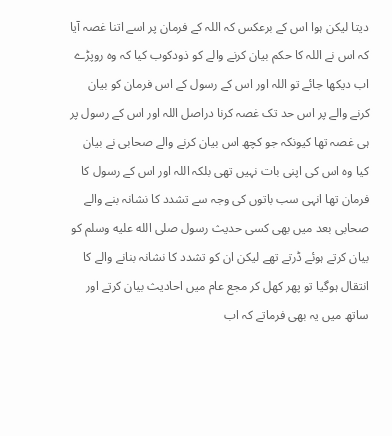دیتا لیکن ہوا اس کے برعکس کہ اللہ کے فرمان پر اسے اتنا غصہ آیا کہ اس نے اللہ کا حکم بیان کرنے والے کو ذودکوب کیا کہ وہ روپڑے اب دیکھا جائے تو اللہ اور اس کے رسول کے اس فرمان کو بیان کرنے والے پر اس حد تک غصہ کرنا دراصل اللہ اور اس کے رسول پر ہی غصہ تھا کیونکہ جو کچھ اس بیان کرنے والے صحابی نے بیان کیا وہ اس کی اپنی بات نہیں تھی بلکہ اللہ اور اس کے رسول کا فرمان تھا انہی سب باتوں کی وجہ سے تشدد کا نشانہ بنے والے صحابی بعد میں بھی کسی حدیث رسول صلى الله عليه وسلم کو بیان کرتے ہوئے ڈرتے تھے لیکن ان کو تشدد کا نشانہ بنانے والے کا انتقال ہوگیا تو پھر کھل کر مجع عام میں احادیث بیان کرتے اور ساتھ میں یہ بھی فرماتے کہ اب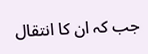جب کہ ان کا انتقال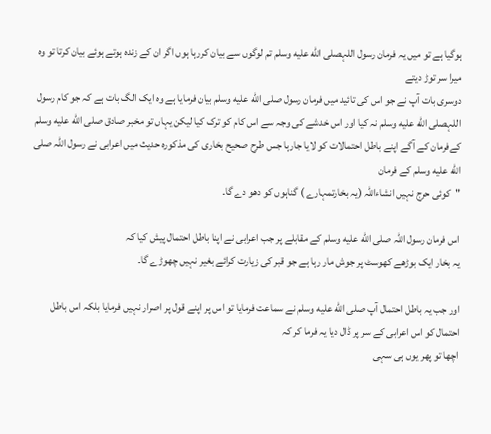ہوگیا ہے تو میں یہ فرمان رسول اللہصلى الله عليه وسلم تم لوگوں سے بیان کررہا ہوں اگر ان کے زندہ ہوتے ہوئے بیان کرتا تو وہ میرا سر توڑ دیتے
دوسری بات آپ نے جو اس کی تائید میں فرمان رسول صلى الله عليه وسلم بیان فرمایا ہے وہ ایک الگ بات ہے کہ جو کام رسول اللہصلى الله عليه وسلم نہ کیا اور اس خدشے کی وجہ سے اس کام کو ترک کیا لیکن یہاں تو مخبر صادق صلى الله عليه وسلم کےفرمان کے آگے اپنے باطل احتمالات کو لایا جارہا جس طرح صحیح بخاری کی مذکورہ حدیث میں اعرابی نے رسول اللہ صلى الله عليه وسلم کے فرمان
"کوئی حرج نہیں انشاءاللہ (یہ بخارتمہارے ) گناہوں کو دھو دے گا۔

اس فرمان رسول اللہ صلى الله عليه وسلم کے مقابلے پر جب اعرابی نے اپنا باطل احتمال پیش کیا کہ
یہ بخار ایک بوڑھے کھوسٹ پر جوش مار رہا ہے جو قبر کی زیارت کرائے بغیر نہیں چھوڑے گا۔

اور جب یہ باطل احتمال آپ صلى الله عليه وسلم نے سماعت فرمایا تو اس پر اپنے قول پر اصرار نہیں فرمایا بلکہ اس باطل احتمال کو اس اعرابی کے سر پر ڈال دیا یہ فرما کر کہ
اچھا تو پھر یوں ہی سہی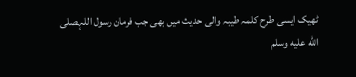ٹھیک ایسی طرح کلمہ طیبہ والی حدیث میں بھی جب فرمان رسول اللہصلى الله عليه وسلم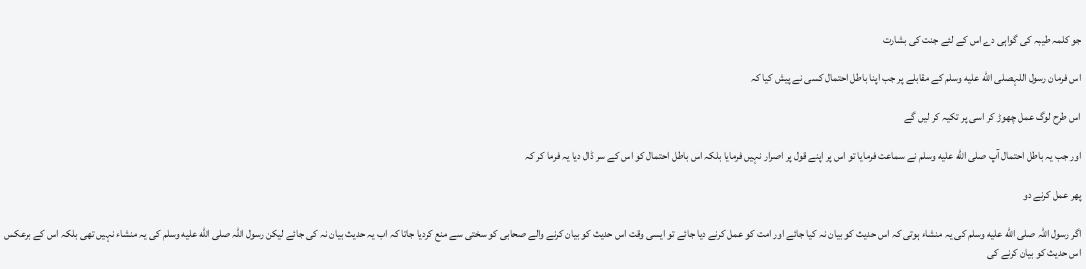جو کلمہ طیبہ کی گواہی دے اس کے لئے جنت کی بشارت

اس فرمان رسول اللہصلى الله عليه وسلم کے مقابلے پر جب اپنا باطل احتمال کسی نے پیش کیا کہ

اس طرح لوگ عمل چھوڑ کر اسی پر تکیہ کر لیں گے

اور جب یہ باطل احتمال آپ صلى الله عليه وسلم نے سماعت فرمایا تو اس پر اپنے قول پر اصرار نہیں فرمایا بلکہ اس باطل احتمال کو اس کے سر ڈال دیا یہ فرما کر کہ

پھر عمل کرنے دو

اگر رسول اللہ صلى الله عليه وسلم کی یہ منشاء ہوتی کہ اس حدیث کو بیان نہ کیا جائے اور امت کو عمل کرنے دیا جائے تو ایسی وقت اس حدیث کو بیان کرنے والے صحابی کو سختی سے منع کردیا جاتا کہ اب یہ حدیث بیان نہ کی جائے لیکن رسول اللہ صلى الله عليه وسلم کی یہ منشاء نہیں تھی بلکہ اس کے برعکس اس حدیث کو بیان کرنے کی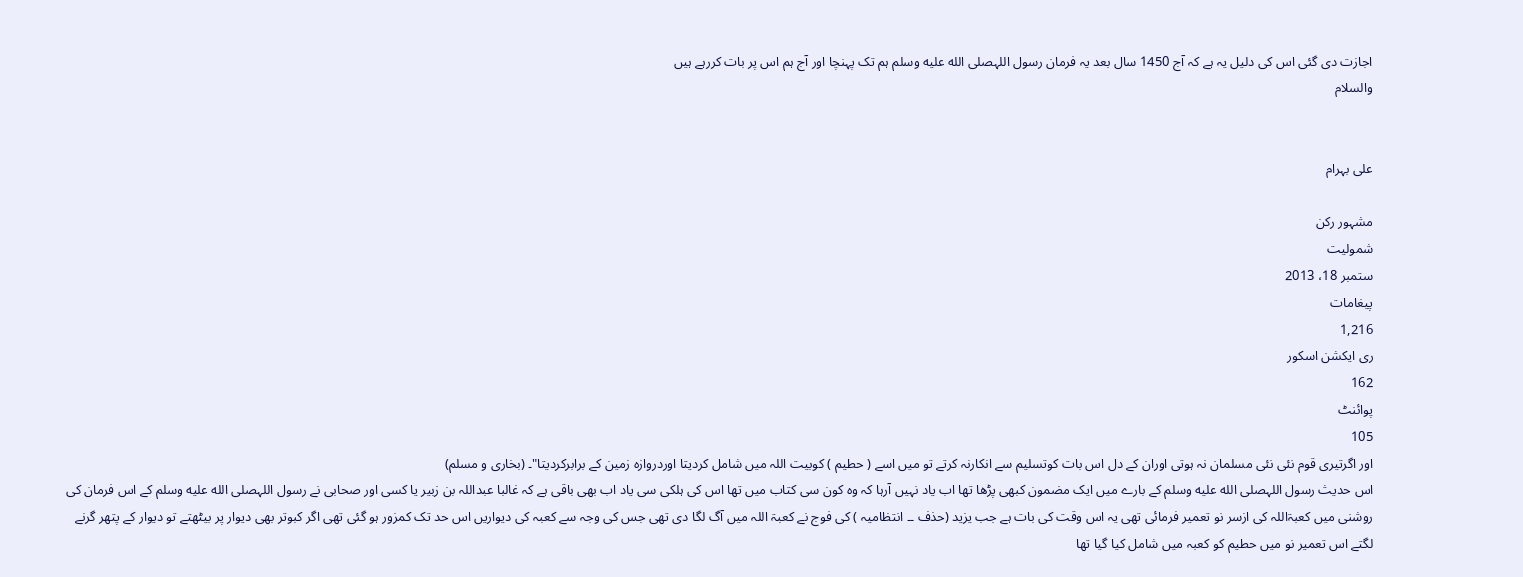اجازت دی گئی اس کی دلیل یہ ہے کہ آج 1450 سال بعد یہ فرمان رسول اللہصلى الله عليه وسلم ہم تک پہنچا اور آج ہم اس پر بات کررہے ہیں
والسلام


علی بہرام

مشہور رکن
شمولیت
ستمبر 18، 2013
پیغامات
1,216
ری ایکشن اسکور
162
پوائنٹ
105
اور اگرتیری قوم نئی نئی مسلمان نہ ہوتی اوران کے دل اس بات کوتسلیم سے انکارنہ کرتے تو میں اسے ( حطیم ) کوبیت اللہ میں شامل کردیتا اوردروازہ زمین کے برابرکردیتا"۔ (بخاری و مسلم)
اس حدیث رسول اللہصلى الله عليه وسلم کے بارے میں ایک مضمون کبھی پڑھا تھا اب یاد نہیں آرہا کہ وہ کون سی کتاب میں تھا اس کی ہلکی سی یاد اب بھی باقی ہے کہ غالبا عبداللہ بن زبیر یا کسی اور صحابی نے رسول اللہصلى الله عليه وسلم کے اس فرمان کی روشنی میں کعبۃاللہ کی ازسر نو تعمیر فرمائی تھی یہ اس وقت کی بات ہے جب یزید (حذف ۔۔ انتظامیہ ) کی فوج نے کعبۃ اللہ میں آگ لگا دی تھی جس کی وجہ سے کعبہ کی دیواریں اس حد تک کمزور ہو گئی تھی اگر کبوتر بھی دیوار پر بیٹھتے تو دیوار کے پتھر گرنے لگتے اس تعمیر نو میں حطیم کو کعبہ میں شامل کیا گیا تھا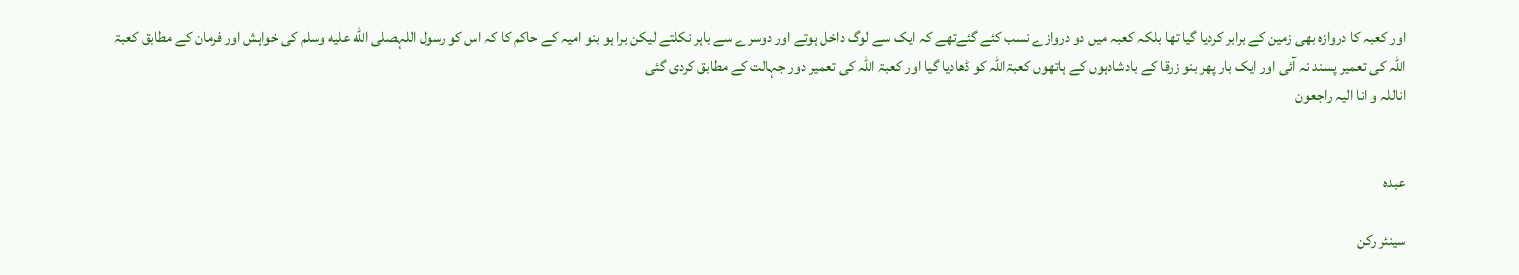اور کعبہ کا دروازہ بھی زمین کے برابر کردیا گیا تھا بلکہ کعبہ میں دو دروازے نسب کئے گئےتھے کہ ایک سے لوگ داخل ہوتے اور دوسرے سے باہر نکلتے لیکن برا ہو بنو امیہ کے حاکم کا کہ اس کو رسول اللہصلى الله عليه وسلم کی خواہش اور فرمان کے مطابق کعبۃ اللہ کی تعمیر پسند نہ آئی اور ایک بار پھر بنو زرقا کے بادشادہوں کے ہاتھوں کعبۃاللہ کو ڈھادیا گیا اور کعبۃ اللہ کی تعمیر دور جہالت کے مطابق کردی گئی
اناللہ و انا الیہ راجعون


عبدہ

سینئر رکن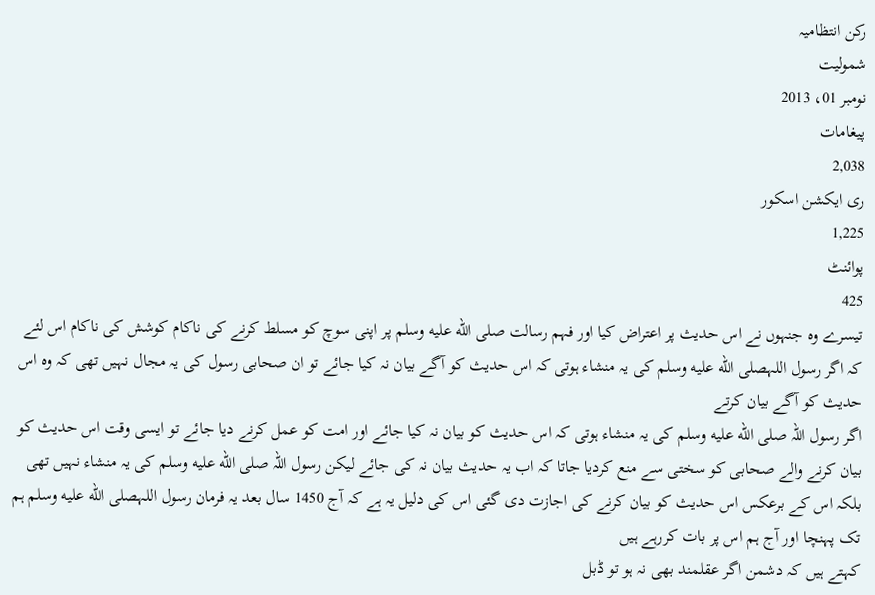رکن انتظامیہ
شمولیت
نومبر 01، 2013
پیغامات
2,038
ری ایکشن اسکور
1,225
پوائنٹ
425
تیسرے وہ جنہوں نے اس حدیث پر اعتراض کیا اور فہم رسالت صلى الله عليه وسلم پر اپنی سوچ کو مسلط کرنے کی ناکام کوشش کی ناکام اس لئے کہ اگر رسول اللہصلى الله عليه وسلم کی یہ منشاء ہوتی کہ اس حدیث کو آگے بیان نہ کیا جائے تو ان صحابی رسول کی یہ مجال نہیں تھی کہ وہ اس حدیث کو آگے بیان کرتے
اگر رسول اللہ صلى الله عليه وسلم کی یہ منشاء ہوتی کہ اس حدیث کو بیان نہ کیا جائے اور امت کو عمل کرنے دیا جائے تو ایسی وقت اس حدیث کو بیان کرنے والے صحابی کو سختی سے منع کردیا جاتا کہ اب یہ حدیث بیان نہ کی جائے لیکن رسول اللہ صلى الله عليه وسلم کی یہ منشاء نہیں تھی بلکہ اس کے برعکس اس حدیث کو بیان کرنے کی اجازت دی گئی اس کی دلیل یہ ہے کہ آج 1450 سال بعد یہ فرمان رسول اللہصلى الله عليه وسلم ہم تک پہنچا اور آج ہم اس پر بات کررہے ہیں
کہتے ہیں کہ دشمن اگر عقلمند بھی نہ ہو تو ڈبل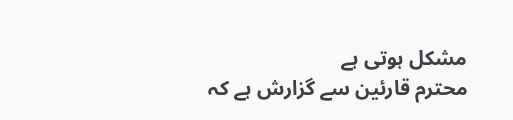مشکل ہوتی ہے
محترم قارئین سے گزارش ہے کہ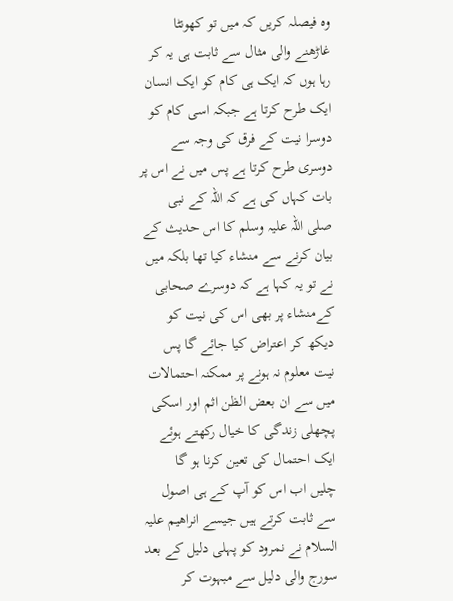وہ فیصلہ کریں کہ میں تو کھونٹا غاڑھنے والی مثال سے ثابت ہی یہ کر رہا ہوں کہ ایک ہی کام کو ایک انسان ایک طرح کرتا ہے جبکہ اسی کام کو دوسرا نیت کے فرق کی وجہ سے دوسری طرح کرتا ہے پس میں نے اس پر بات کہاں کی ہے کہ اللہ کے نبی صلی اللہ علیہ وسلم کا اس حدیث کے بیان کرنے سے منشاء کیا تھا بلکہ میں نے تو یہ کہا ہے کہ دوسرے صحابی کےمنشاء پر بھی اس کی نیت کو دیکھ کر اعتراض کیا جائے گا پس نیت معلوم نہ ہونے پر ممکنہ احتمالات میں سے ان بعض الظن اثم اور اسکی پچھلی زندگی کا خیال رکھتے ہوئے ایک احتمال کی تعین کرنا ہو گا
چلیں اب اس کو آپ کے ہی اصول سے ثابت کرتے ہیں جیسے انراھیم علیہ السلام نے نمرود کو پہلی دلیل کے بعد سورج والی دلیل سے مبہوت کر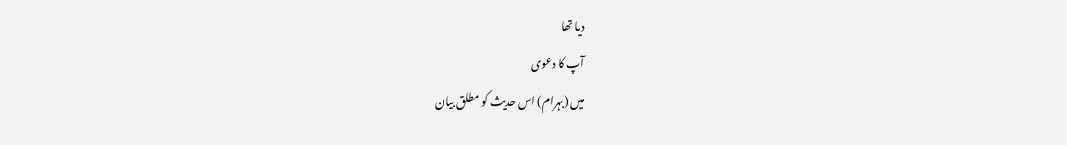دیا تھا
آپ کا دعوی
میں (بہرام) اس حدیث کو مطلق بیان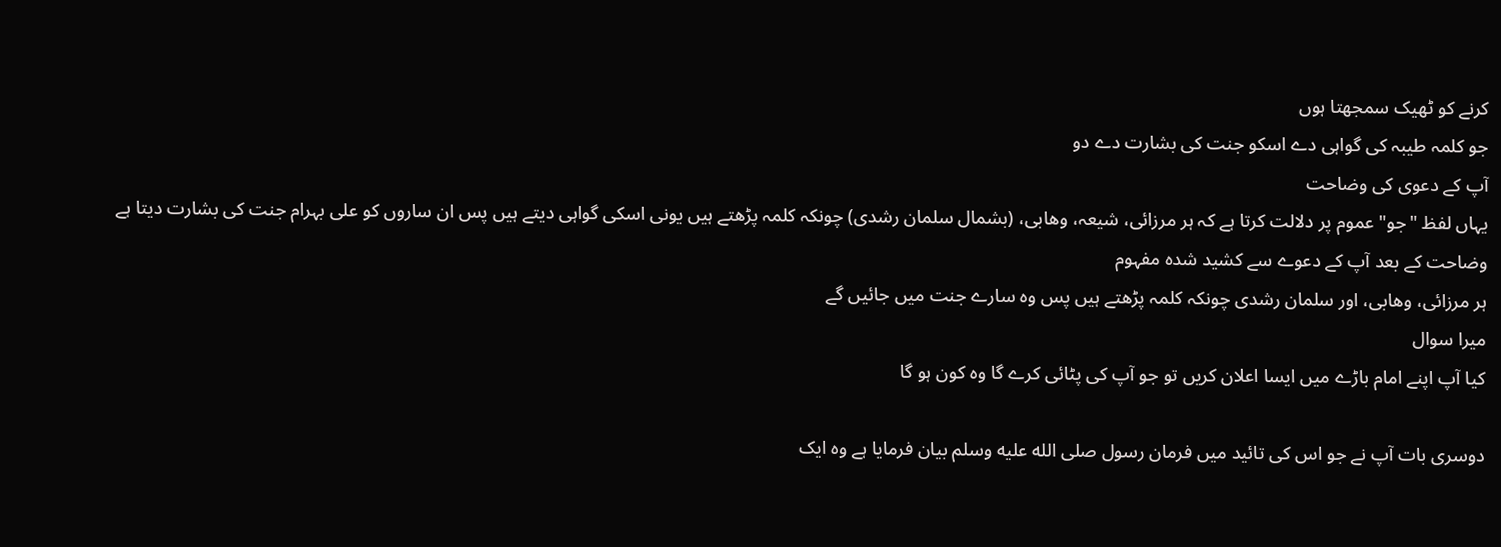کرنے کو ٹھیک سمجھتا ہوں
جو کلمہ طیبہ کی گواہی دے اسکو جنت کی بشارت دے دو
آپ کے دعوی کی وضاحت
یہاں لفظ "جو" عموم پر دلالت کرتا ہے کہ ہر مرزائی، شیعہ، وھابی، (بشمال سلمان رشدی) چونکہ کلمہ پڑھتے ہیں یونی اسکی گواہی دیتے ہیں پس ان ساروں کو علی بہرام جنت کی بشارت دیتا ہے
وضاحت کے بعد آپ کے دعوے سے کشید شدہ مفہوم
ہر مرزائی، وھابی، اور سلمان رشدی چونکہ کلمہ پڑھتے ہیں پس وہ سارے جنت میں جائیں گے
میرا سوال
کیا آپ اپنے امام باڑے میں ایسا اعلان کریں تو جو آپ کی پٹائی کرے گا وہ کون ہو گا

دوسری بات آپ نے جو اس کی تائید میں فرمان رسول صلى الله عليه وسلم بیان فرمایا ہے وہ ایک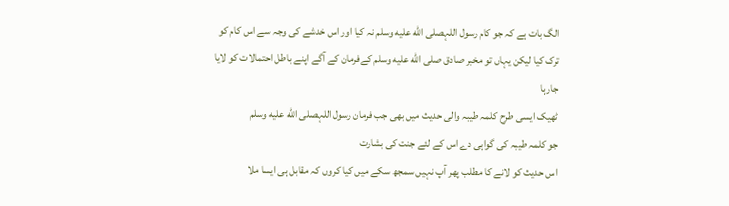الگ بات ہے کہ جو کام رسول اللہصلى الله عليه وسلم نہ کیا اور اس خدشے کی وجہ سے اس کام کو ترک کیا لیکن یہاں تو مخبر صادق صلى الله عليه وسلم کےفرمان کے آگے اپنے باطل احتمالات کو لایا جارہا
ٹھیک ایسی طرح کلمہ طیبہ والی حدیث میں بھی جب فرمان رسول اللہصلى الله عليه وسلم
جو کلمہ طیبہ کی گواہی دے اس کے لئے جنت کی بشارت
اس حدیث کو لانے کا مطلب پھر آپ نہیں سمجھ سکے میں کیا کروں کہ مقابل ہی ایسا ملا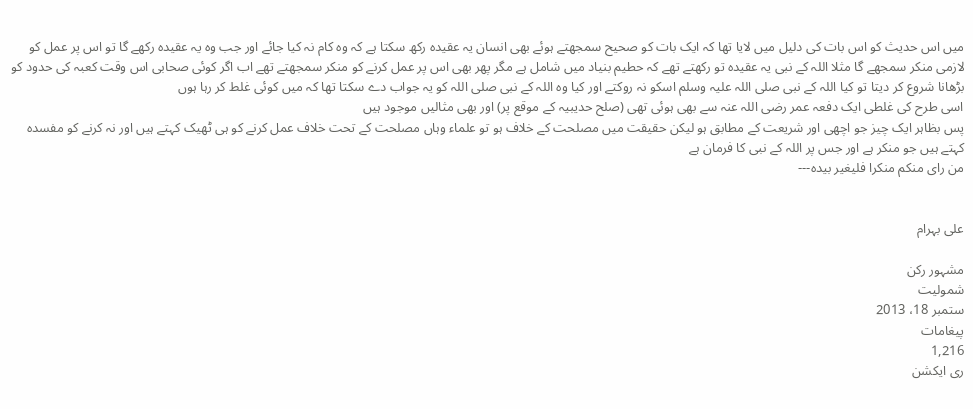میں اس حدیث کو اس بات کی دلیل میں لایا تھا کہ ایک بات کو صحیح سمجھتے ہوئے بھی انسان یہ عقیدہ رکھ سکتا ہے کہ وہ کام نہ کیا جائے اور جب وہ یہ عقیدہ رکھے گا تو اس پر عمل کو لازمی منکر سمجھے گا مثلا اللہ کے نبی یہ عقیدہ تو رکھتے تھے کہ حطیم بنیاد میں شامل ہے مگر پھر بھی اس پر عمل کرنے کو منکر سمجھتے تھے اب اگر کوئی صحابی اس وقت کعبہ کی حدود کو بڑھانا شروع کر دیتا تو کیا اللہ کے نبی صلی اللہ علیہ وسلم اسکو نہ روکتے اور کیا وہ اللہ کے نبی صلی اللہ کو یہ جواب دے سکتا تھا کہ میں کوئی غلط کر رہا ہوں
اسی طرح کی غلطی ایک دفعہ عمر رضی اللہ عنہ سے بھی ہوئی تھی (صلح حدیبیہ کے موقع پر) اور بھی مثالیں موجود ہیں
پس بظاہر ایک چیز جو اچھی اور شریعت کے مطابق ہو لیکن حقیقت میں مصلحت کے خلاف ہو تو علماء وہاں مصلحت کے تحت خلاف عمل کرنے کو ہی ٹھیک کہتے ہیں اور نہ کرنے کو مفسدہ کہتے ہیں جو منکر ہے اور جس پر اللہ کے نبی کا فرمان ہے
من رای منکم منکرا فلیغیر بیدہ---


علی بہرام

مشہور رکن
شمولیت
ستمبر 18، 2013
پیغامات
1,216
ری ایکشن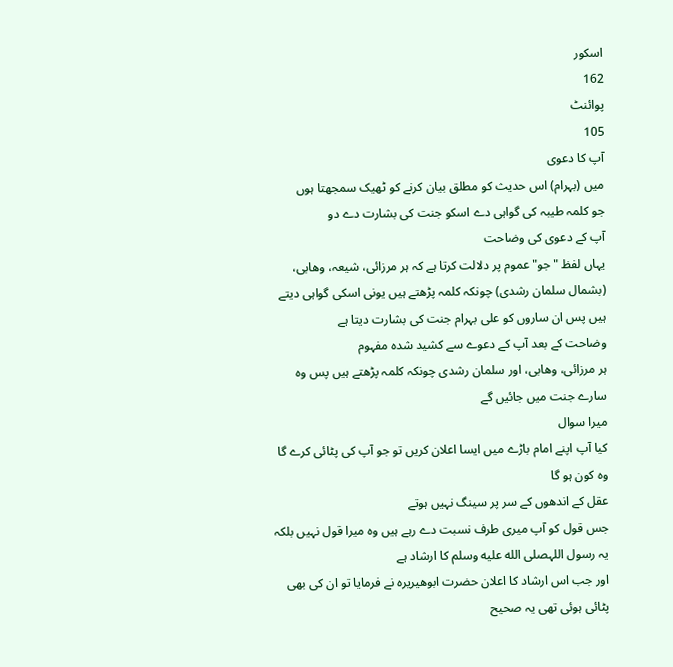اسکور
162
پوائنٹ
105
آپ کا دعوی
میں (بہرام) اس حدیث کو مطلق بیان کرنے کو ٹھیک سمجھتا ہوں
جو کلمہ طیبہ کی گواہی دے اسکو جنت کی بشارت دے دو
آپ کے دعوی کی وضاحت
یہاں لفظ "جو" عموم پر دلالت کرتا ہے کہ ہر مرزائی، شیعہ، وھابی، (بشمال سلمان رشدی) چونکہ کلمہ پڑھتے ہیں یونی اسکی گواہی دیتے ہیں پس ان ساروں کو علی بہرام جنت کی بشارت دیتا ہے
وضاحت کے بعد آپ کے دعوے سے کشید شدہ مفہوم
ہر مرزائی، وھابی، اور سلمان رشدی چونکہ کلمہ پڑھتے ہیں پس وہ سارے جنت میں جائیں گے
میرا سوال
کیا آپ اپنے امام باڑے میں ایسا اعلان کریں تو جو آپ کی پٹائی کرے گا وہ کون ہو گا
عقل کے اندھوں کے سر پر سینگ نہیں ہوتے
جس قول کو آپ میری طرف نسبت دے رہے ہیں وہ میرا قول نہیں بلکہ یہ رسول اللہصلى الله عليه وسلم کا ارشاد ہے
اور جب اس ارشاد کا اعلان حضرت ابوھیریرہ نے فرمایا تو ان کی بھی پٹائی ہوئی تھی یہ صحیح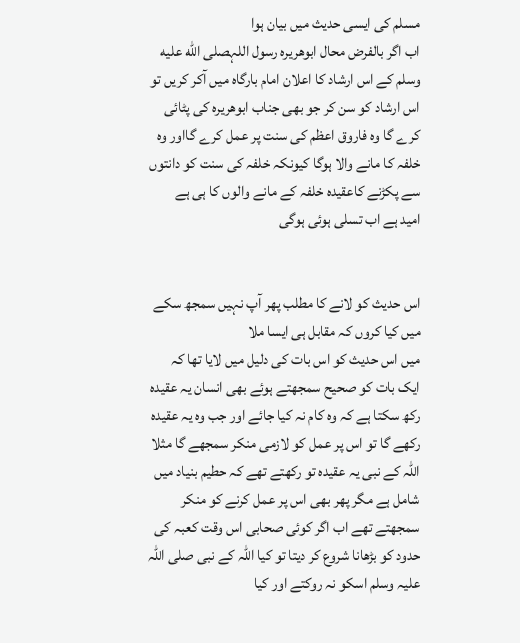مسلم کی ایسی حدیث میں بیان ہوا
اب اگر بالفرض محال ابوھریرہ رسول اللہصلى الله عليه وسلم کے اس ارشاد کا اعلان امام بارگاہ میں آکر کریں تو اس ارشاد کو سن کر جو بھی جناب ابوھریرہ کی پٹائی کرے گا وہ فاروق اعظم کی سنت پر عمل کرے گااور وہ خلفہ کا مانے والا ہوگا کیونکہ خلفہ کی سنت کو دانتوں سے پکڑنے کاعقیدہ خلفہ کے مانے والوں کا ہی ہے
امید ہے اب تسلی ہوئی ہوگی


اس حدیث کو لانے کا مطلب پھر آپ نہیں سمجھ سکے میں کیا کروں کہ مقابل ہی ایسا ملا
میں اس حدیث کو اس بات کی دلیل میں لایا تھا کہ ایک بات کو صحیح سمجھتے ہوئے بھی انسان یہ عقیدہ رکھ سکتا ہے کہ وہ کام نہ کیا جائے اور جب وہ یہ عقیدہ رکھے گا تو اس پر عمل کو لازمی منکر سمجھے گا مثلا اللہ کے نبی یہ عقیدہ تو رکھتے تھے کہ حطیم بنیاد میں شامل ہے مگر پھر بھی اس پر عمل کرنے کو منکر سمجھتے تھے اب اگر کوئی صحابی اس وقت کعبہ کی حدود کو بڑھانا شروع کر دیتا تو کیا اللہ کے نبی صلی اللہ علیہ وسلم اسکو نہ روکتے اور کیا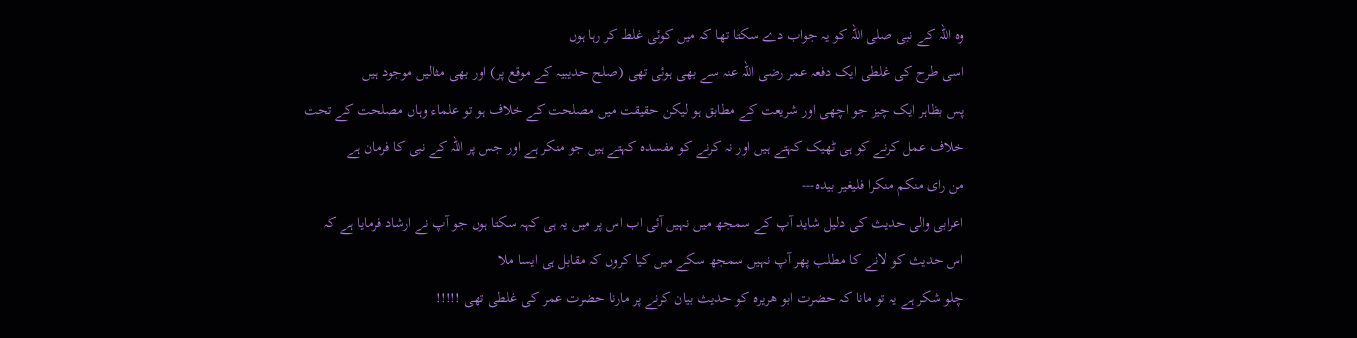وہ اللہ کے نبی صلی اللہ کو یہ جواب دے سکتا تھا کہ میں کوئی غلط کر رہا ہوں
اسی طرح کی غلطی ایک دفعہ عمر رضی اللہ عنہ سے بھی ہوئی تھی (صلح حدیبیہ کے موقع پر) اور بھی مثالیں موجود ہیں
پس بظاہر ایک چیز جو اچھی اور شریعت کے مطابق ہو لیکن حقیقت میں مصلحت کے خلاف ہو تو علماء وہاں مصلحت کے تحت خلاف عمل کرنے کو ہی ٹھیک کہتے ہیں اور نہ کرنے کو مفسدہ کہتے ہیں جو منکر ہے اور جس پر اللہ کے نبی کا فرمان ہے
من رای منکم منکرا فلیغیر بیدہ---
اعرابی والی حدیث کی دلیل شاید آپ کے سمجھ میں نہیں آئی اب اس پر میں یہ ہی کہہ سکتا ہوں جو آپ نے ارشاد فرمایا ہے کہ
اس حدیث کو لانے کا مطلب پھر آپ نہیں سمجھ سکے میں کیا کروں کہ مقابل ہی ایسا ملا
چلو شکر ہے یہ تو مانا کہ حضرت ابو ھریرہ کو حدیث بیان کرنے پر مارنا حضرت عمر کی غلطی تھی !!!!!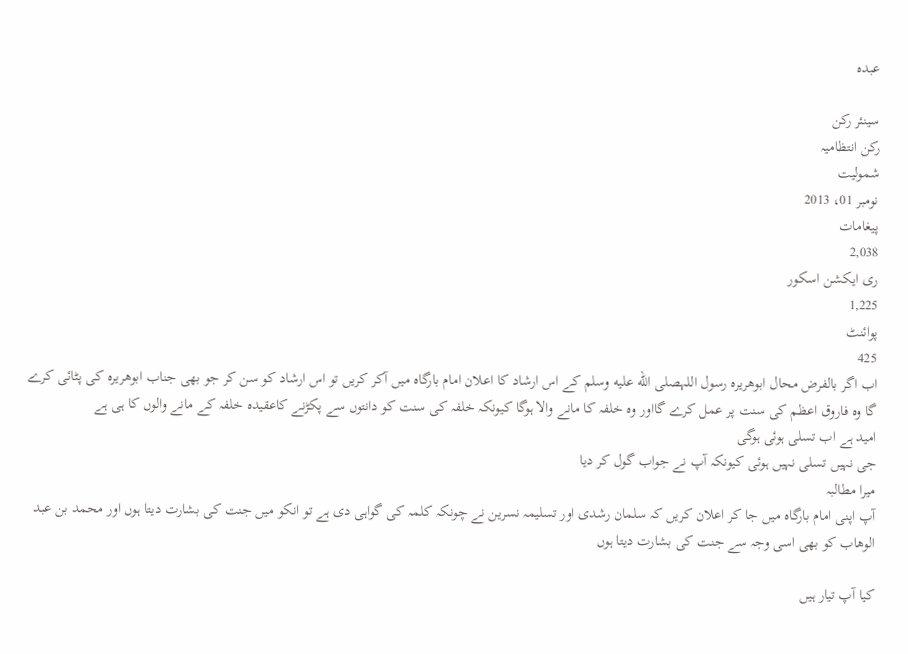عبدہ

سینئر رکن
رکن انتظامیہ
شمولیت
نومبر 01، 2013
پیغامات
2,038
ری ایکشن اسکور
1,225
پوائنٹ
425
اب اگر بالفرض محال ابوھریرہ رسول اللہصلى الله عليه وسلم کے اس ارشاد کا اعلان امام بارگاہ میں آکر کریں تو اس ارشاد کو سن کر جو بھی جناب ابوھریرہ کی پٹائی کرے گا وہ فاروق اعظم کی سنت پر عمل کرے گااور وہ خلفہ کا مانے والا ہوگا کیونکہ خلفہ کی سنت کو دانتوں سے پکڑنے کاعقیدہ خلفہ کے مانے والوں کا ہی ہے
امید ہے اب تسلی ہوئی ہوگی
جی نہیں تسلی نہیں ہوئی کیونکہ آپ نے جواب گول کر دیا
میرا مطالبہ
آپ اپنی امام بارگاہ میں جا کر اعلان کریں کہ سلمان رشدی اور تسلیمہ نسرین نے چونکہ کلمہ کی گواہی دی ہے تو انکو میں جنت کی بشارت دیتا ہوں اور محمد بن عبد الوھاب کو بھی اسی وجہ سے جنت کی بشارت دیتا ہوں

کیا آپ تیار ہیں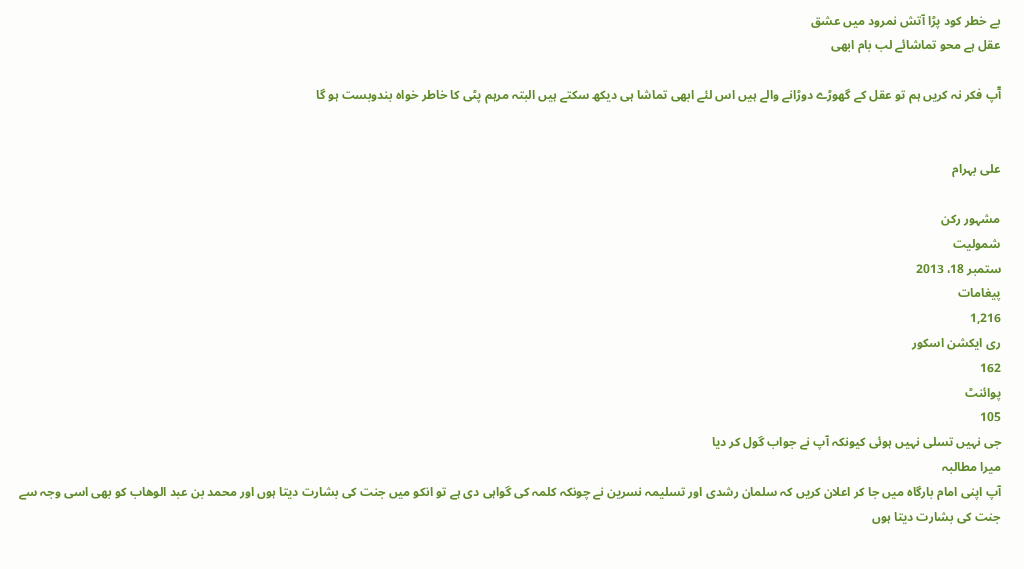بے خطر کود پڑا آتش نمرود میں عشق
عقل ہے محو تماشائے لب بام ابھی

آٓپ فکر نہ کریں ہم تو عقل کے گھوڑے دوڑانے والے ہیں اس لئے ابھی تماشا ہی دیکھ سکتے ہیں البتہ مرہم پٹی کا خاطر خواہ بندوبست ہو گا


علی بہرام

مشہور رکن
شمولیت
ستمبر 18، 2013
پیغامات
1,216
ری ایکشن اسکور
162
پوائنٹ
105
جی نہیں تسلی نہیں ہوئی کیونکہ آپ نے جواب گول کر دیا
میرا مطالبہ
آپ اپنی امام بارگاہ میں جا کر اعلان کریں کہ سلمان رشدی اور تسلیمہ نسرین نے چونکہ کلمہ کی گواہی دی ہے تو انکو میں جنت کی بشارت دیتا ہوں اور محمد بن عبد الوھاب کو بھی اسی وجہ سے جنت کی بشارت دیتا ہوں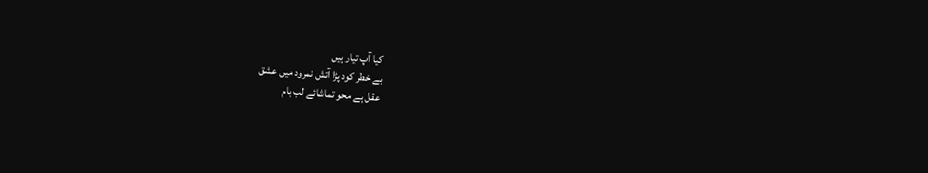کیا آپ تیار ہیں
بے خطر کود پڑا آتش نمرود میں عشق
عقل ہے محو تماشائے لب بام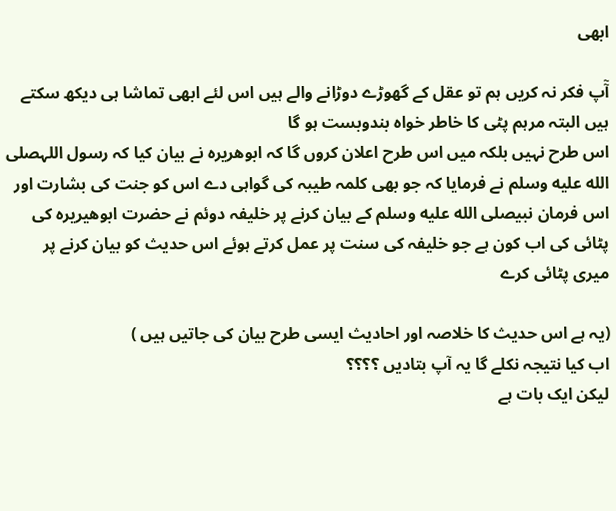ابھی

آٓپ فکر نہ کریں ہم تو عقل کے گھوڑے دوڑانے والے ہیں اس لئے ابھی تماشا ہی دیکھ سکتے ہیں البتہ مرہم پٹی کا خاطر خواہ بندوبست ہو گا
اس طرح نہیں بلکہ میں اس طرح اعلان کروں گا کہ ابوھریرہ نے بیان کیا کہ رسول اللہصلى الله عليه وسلم نے فرمایا کہ جو بھی کلمہ طیبہ کی گواہی دے اس کو جنت کی بشارت اور اس فرمان نبیصلى الله عليه وسلم کے بیان کرنے پر خلیفہ دوئم نے حضرت ابوھیریرہ کی پٹائی کی اب کون ہے جو خلیفہ کی سنت پر عمل کرتے ہوئے اس حدیث کو بیان کرنے پر میری پٹائی کرے

(یہ ہے اس حدیث کا خلاصہ اور احادیث ایسی طرح بیان کی جاتیں ہیں )
اب کیا نتیجہ نکلے گا یہ آپ بتادیں ؟؟؟؟
لیکن ایک بات ہے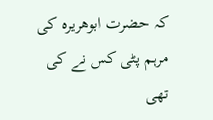کہ حضرت ابوھریرہ کی مرہم پٹی کس نے کی تھی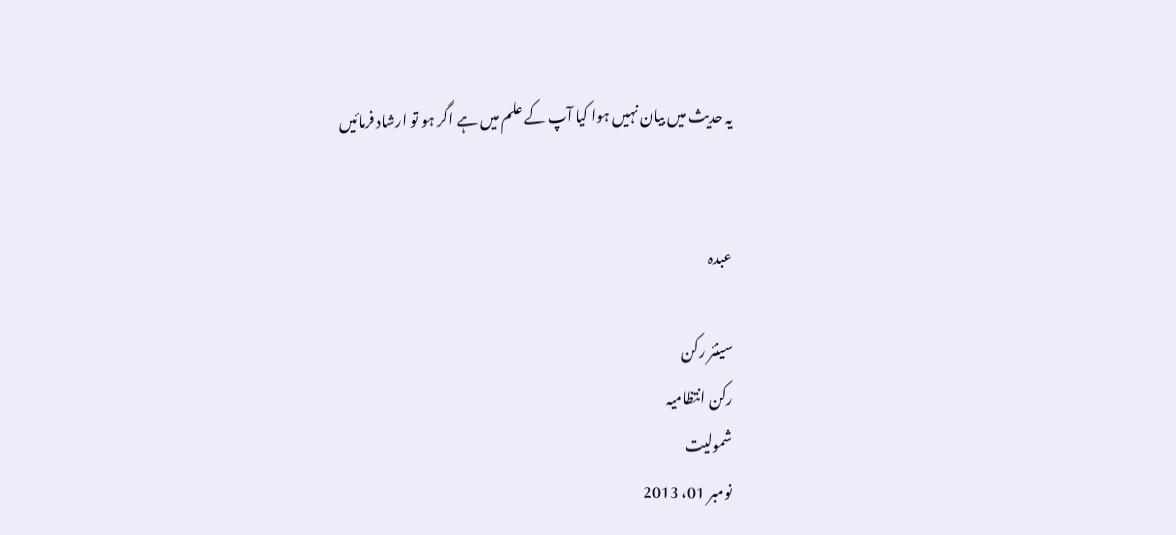یہ حدیث میں بیان نہیں ہوا کیا آپ کے علم میں ہے اگر ہو تو ارشاد فرمائیں


عبدہ

سینئر رکن
رکن انتظامیہ
شمولیت
نومبر 01، 2013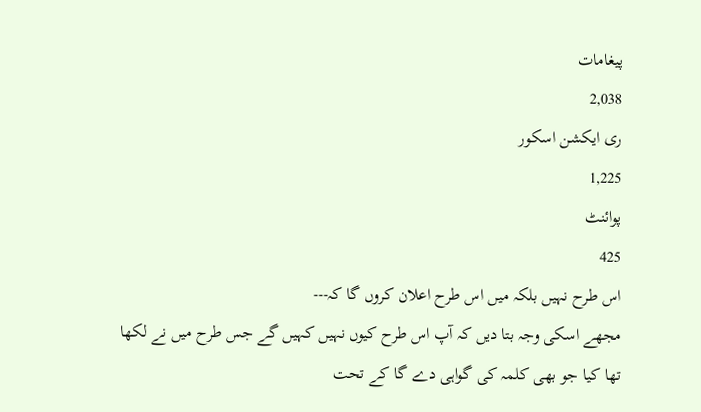پیغامات
2,038
ری ایکشن اسکور
1,225
پوائنٹ
425
اس طرح نہیں بلکہ میں اس طرح اعلان کروں گا کہ---
مجھے اسکی وجہ بتا دیں کہ آپ اس طرح کیوں نہیں کہیں گے جس طرح میں نے لکھا تھا کیا جو بھی کلمہ کی گواہی دے گا کے تحت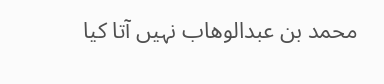محمد بن عبدالوھاب نہیں آتا کیا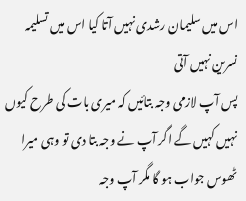اس میں سلیمان رشدی نہیں آتا کیا اس میں تسلیمہ نسرین نہیں آتی
پس آپ لازمی وجہ بتائیں کہ میری بات کی طرح کیوں نہیں کہیں گے اگر آپ نے وجہ بتا دی تو وہی میرا ٹھوس جواب ہو گا مگر آپ وجہ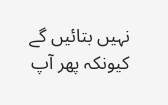نہیں بتائیں گے کیونکہ پھر آپ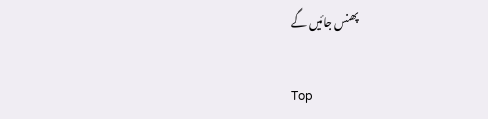پھنس جائیں گے

Top